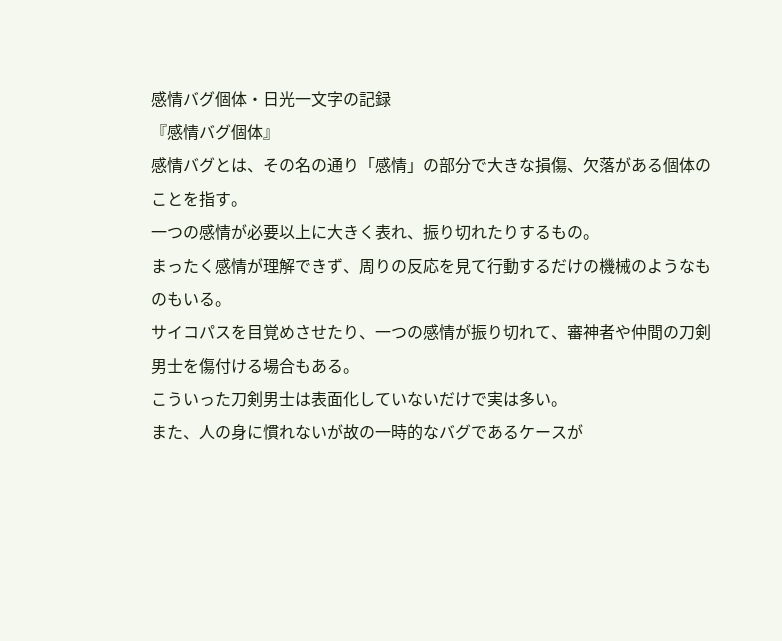感情バグ個体・日光一文字の記録
『感情バグ個体』
感情バグとは、その名の通り「感情」の部分で大きな損傷、欠落がある個体のことを指す。
一つの感情が必要以上に大きく表れ、振り切れたりするもの。
まったく感情が理解できず、周りの反応を見て行動するだけの機械のようなものもいる。
サイコパスを目覚めさせたり、一つの感情が振り切れて、審神者や仲間の刀剣男士を傷付ける場合もある。
こういった刀剣男士は表面化していないだけで実は多い。
また、人の身に慣れないが故の一時的なバグであるケースが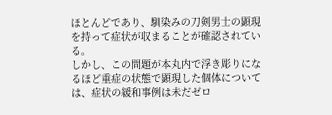ほとんどであり、馴染みの刀剣男士の顕現を持って症状が収まることが確認されている。
しかし、この問題が本丸内で浮き彫りになるほど重症の状態で顕現した個体については、症状の緩和事例は未だゼロ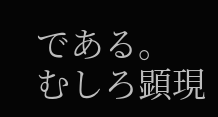である。
むしろ顕現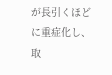が長引くほどに重症化し、取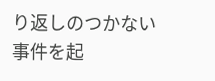り返しのつかない事件を起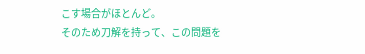こす場合がほとんど。
そのため刀解を持って、この問題を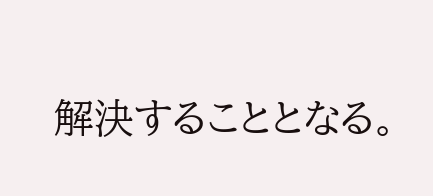解決することとなる。